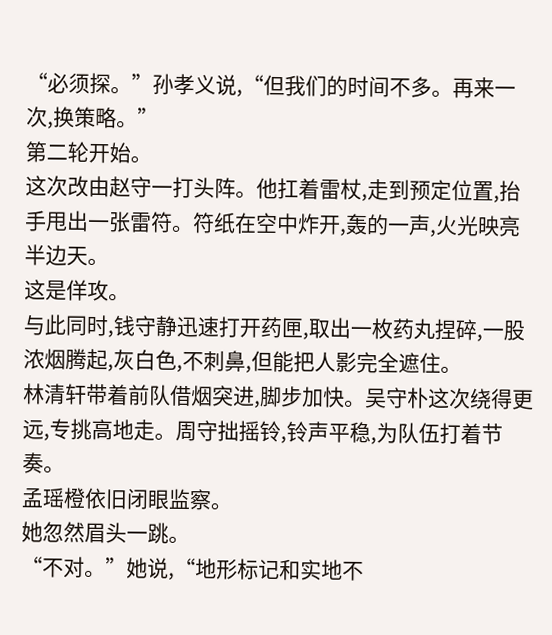“必须探。”孙孝义说,“但我们的时间不多。再来一次,换策略。”
第二轮开始。
这次改由赵守一打头阵。他扛着雷杖,走到预定位置,抬手甩出一张雷符。符纸在空中炸开,轰的一声,火光映亮半边天。
这是佯攻。
与此同时,钱守静迅速打开药匣,取出一枚药丸捏碎,一股浓烟腾起,灰白色,不刺鼻,但能把人影完全遮住。
林清轩带着前队借烟突进,脚步加快。吴守朴这次绕得更远,专挑高地走。周守拙摇铃,铃声平稳,为队伍打着节奏。
孟瑶橙依旧闭眼监察。
她忽然眉头一跳。
“不对。”她说,“地形标记和实地不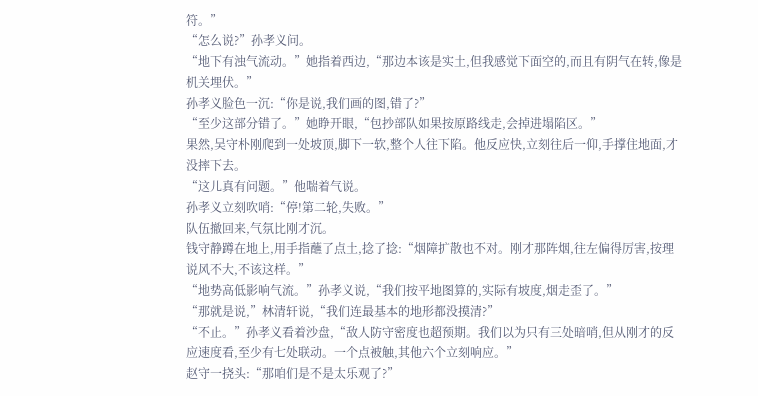符。”
“怎么说?”孙孝义问。
“地下有浊气流动。”她指着西边,“那边本该是实土,但我感觉下面空的,而且有阴气在转,像是机关埋伏。”
孙孝义脸色一沉:“你是说,我们画的图,错了?”
“至少这部分错了。”她睁开眼,“包抄部队如果按原路线走,会掉进塌陷区。”
果然,吴守朴刚爬到一处坡顶,脚下一软,整个人往下陷。他反应快,立刻往后一仰,手撑住地面,才没摔下去。
“这儿真有问题。”他喘着气说。
孙孝义立刻吹哨:“停!第二轮,失败。”
队伍撤回来,气氛比刚才沉。
钱守静蹲在地上,用手指蘸了点土,捻了捻:“烟障扩散也不对。刚才那阵烟,往左偏得厉害,按理说风不大,不该这样。”
“地势高低影响气流。”孙孝义说,“我们按平地图算的,实际有坡度,烟走歪了。”
“那就是说,”林清轩说,“我们连最基本的地形都没摸清?”
“不止。”孙孝义看着沙盘,“敌人防守密度也超预期。我们以为只有三处暗哨,但从刚才的反应速度看,至少有七处联动。一个点被触,其他六个立刻响应。”
赵守一挠头:“那咱们是不是太乐观了?”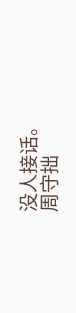没人接话。
周守拙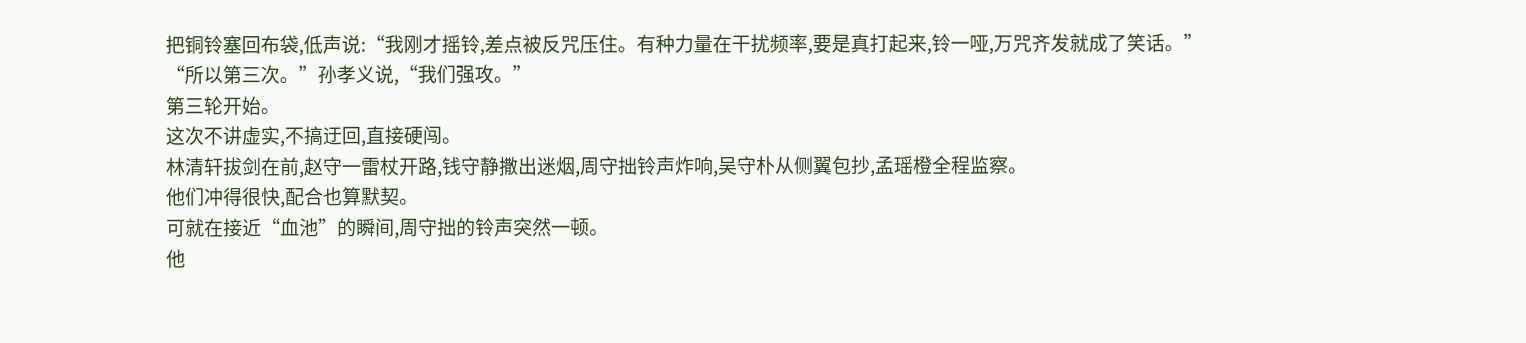把铜铃塞回布袋,低声说:“我刚才摇铃,差点被反咒压住。有种力量在干扰频率,要是真打起来,铃一哑,万咒齐发就成了笑话。”
“所以第三次。”孙孝义说,“我们强攻。”
第三轮开始。
这次不讲虚实,不搞迂回,直接硬闯。
林清轩拔剑在前,赵守一雷杖开路,钱守静撒出迷烟,周守拙铃声炸响,吴守朴从侧翼包抄,孟瑶橙全程监察。
他们冲得很快,配合也算默契。
可就在接近“血池”的瞬间,周守拙的铃声突然一顿。
他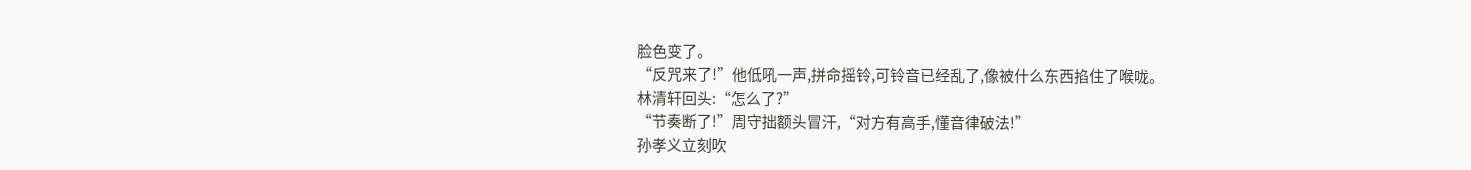脸色变了。
“反咒来了!”他低吼一声,拼命摇铃,可铃音已经乱了,像被什么东西掐住了喉咙。
林清轩回头:“怎么了?”
“节奏断了!”周守拙额头冒汗,“对方有高手,懂音律破法!”
孙孝义立刻吹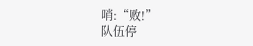哨:“败!”
队伍停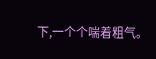下,一个个喘着粗气。